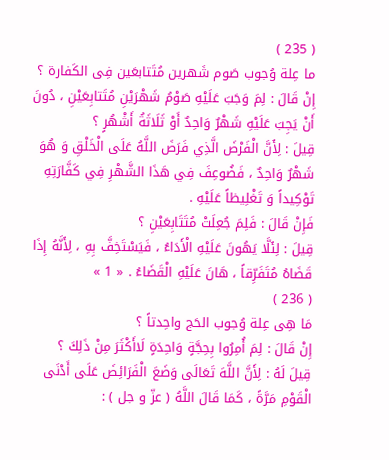( 235 )
ما عِلة وُجوب صَوم شَهرين مُتَتابعَين فِى الكَفارة ؟
إِنْ قَالَ : لِمَ وَجَبَ عَلَيْهِ صَوْمُ شَهْرَيْنِ مُتَتابِعَيْنِ ، دُونَ أَنْ يَجِبَ عَلَيْهِ شَهْرٌ وَاحِدٌ أَوْ ثَلَاثَةُ أَشْهُرٍ ؟
قِيلَ : لِأَنَّ الْفَرْضَ الَّذِي فَرَضَ اللَّهُ عَلَى الْخَلْقِ وَ هُوَ شَهْرٌ وَاحِدٌ ، فَضُوعِفَ فِي هَذَا الشَّهْرِ فِي كَفَّارَتِهِ تَوْكِيداً وَ تَغْلِيظاً عَلَيْهِ .
فَإِنْ قَالَ : فَلِمَ جُعِلَتْ مُتَتَابِعَيْنِ ؟
قِيلَ : لِئَلَّا يَهُونَ عَلَيْهِ الْأَدَاءُ ، فَيَسْتَخِفَّ بِهِ ، لِأَنَّهُ إِذَا قَضَاهُ مُتَفَرِّقاً ، هَانَ عَلَيْهِ الْقَضَاءُ . « 1 »
( 236 )
مَا هِى عِلة وُجوب الحَج واحِدتاً ؟
إِنْ قَالَ : لِمَ أُمِرُوا بِحِجَّةٍ وَاحِدَةٍ لَاأَكْثَرَ مِنْ ذَلِكَ ؟
قِيلَ لَهُ : لِأَنَّ اللَّهَ تَعَالَى وَضَعَ الْفَرَائِضَ عَلَى أَدْنَى الْقَوْمِ مَرَّةً ، كَمَا قَالَ اللَّهُ ( عزّ و جل ) :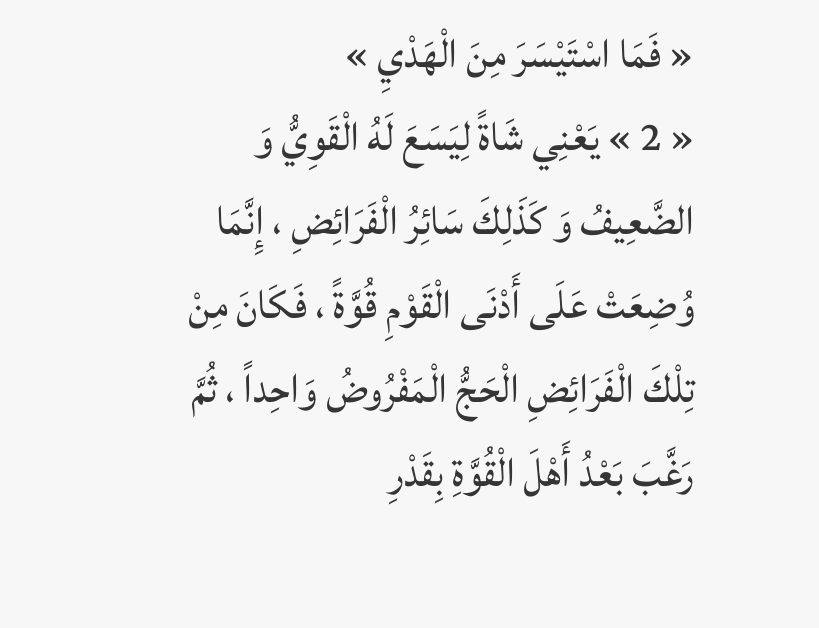« فَمَا اسْتَيْسَرَ مِنَ الْهَدْيِ »
« 2 » يَعْنِي شَاةً لِيَسَعَ لَهُ الْقَوِيُّ وَ الضَّعِيفُ وَ كَذَلِكَ سَائِرُ الْفَرَائِضِ ، إِنَّمَا وُضِعَتْ عَلَى أَدْنَى الْقَوْمِ قُوَّةً ، فَكَانَ مِنْ تِلْكَ الْفَرَائِضِ الْحَجُّ الْمَفْرُوضُ وَاحِداً ، ثُمَّ رَغَّبَ بَعْدُ أَهْلَ الْقُوَّةِ بِقَدْرِ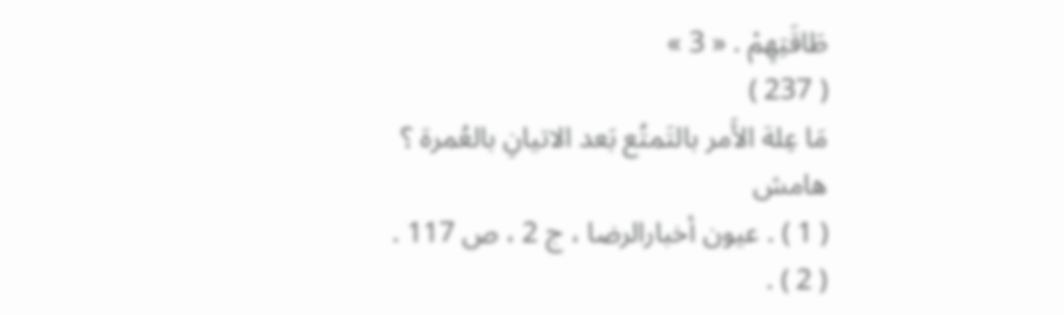طَاقَتِهِمْ . « 3 »
( 237 )
مَا عِلة الأَمر بالتَمتُع بَعد الاتيانِ بالعُمرة ؟
هامش
( 1 ) . عيون أخبارالرضا ، ج 2 ، ص 117 .
( 2 ) .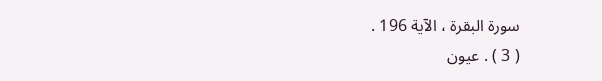سورة البقرة ، الآية 196 .
( 3 ) . عيون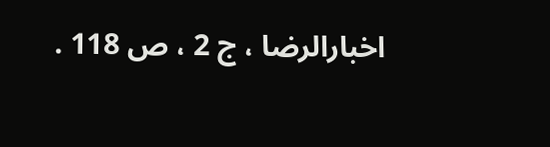اخبارالرضا ، ج 2 ، ص 118 .